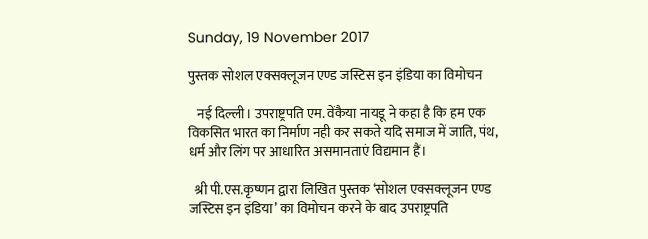Sunday, 19 November 2017

पुस्तक सोशल एक्सक्लूजन एण्ड जस्टिस इन इंडिया का विमोचन

   नई दिल्ली। उपराष्ट्रपति एम. वेंकैया नायडू ने कहा है कि हम एक विकसित भारत का निर्माण नही कर सकते यदि समाज में जाति, पंथ, धर्म और लिंग पर आधारित असमानताएं विद्यमान हैं।

  श्री पी.एस.कृष्णन द्वारा लिखित पुस्तक ‘सोशल एक्सक्लूजन एण्ड जस्टिस इन इंडिया’ का विमोचन करने के बाद उपराष्ट्रपति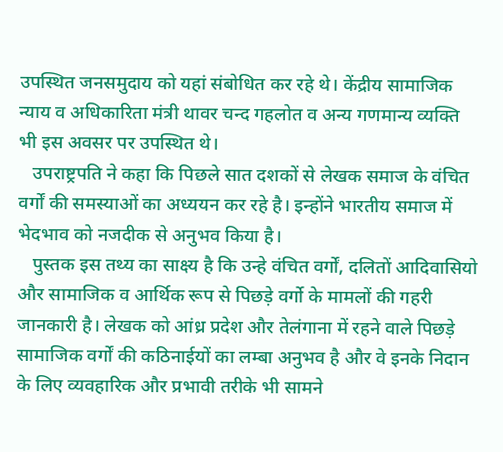उपस्थित जनसमुदाय को यहां संबोधित कर रहे थे। केंद्रीय सामाजिक न्याय व अधिकारिता मंत्री थावर चन्द गहलोत व अन्य गणमान्य व्यक्ति भी इस अवसर पर उपस्थित थे।
   उपराष्ट्रपति ने कहा कि पिछले सात दशकों से लेखक समाज के वंचित वर्गों की समस्याओं का अध्ययन कर रहे है। इन्होंने भारतीय समाज में भेदभाव को नजदीक से अनुभव किया है।
   पुस्तक इस तथ्य का साक्ष्य है कि उन्हे वंचित वर्गों, दलितों आदिवासियो और सामाजिक व आर्थिक रूप से पिछड़े वर्गो के मामलों की गहरी जानकारी है। लेखक को आंध्र प्रदेश और तेलंगाना में रहने वाले पिछड़े सामाजिक वर्गों की कठिनाईयों का लम्बा अनुभव है और वे इनके निदान के लिए व्यवहारिक और प्रभावी तरीके भी सामने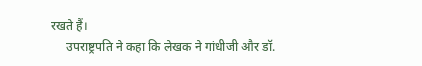रखते हैं।
     उपराष्ट्रपति ने कहा कि लेखक ने गांधीजी और डॉ.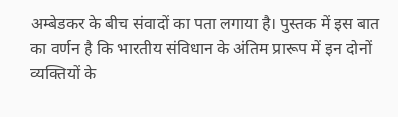अम्बेडकर के बीच संवादों का पता लगाया है। पुस्तक में इस बात का वर्णन है कि भारतीय संविधान के अंतिम प्रारूप में इन दोनों व्यक्तियों के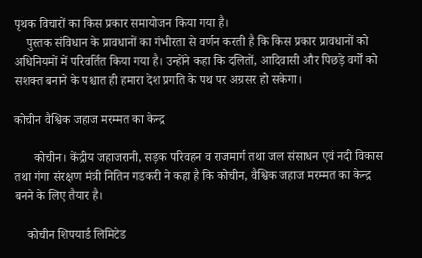पृथक विचारों का किस प्रकार समायोजन किया गया है।
    पुस्तक संविधान के प्रावधानों का गंभीरता से वर्णन करती है कि किस प्रकार प्रावधानों को अधिनियमों में परिवर्तित किया गया है। उन्होंने कहा कि दलितों, आदिवासी और पिछड़े वर्गों को सशक्त बनाने के पश्चात ही हमारा देश प्रगति के पथ पर अग्रसर हो सकेगा।

कोचीन वैश्विक जहाज मरम्मत का केन्द्र

      कोचीन। केंद्रीय जहाजरानी, सड़क परिवहन व राजमार्ग तथा जल संसाधन एवं नदी विकास तथा गंगा संरक्षण मंत्री नितिन गडकरी ने कहा है कि कोचीन, वैश्विक जहाज मरम्मत का केन्द्र बनने के लिए तैयार है।

    कोचीन शिपयार्ड लिमिटेड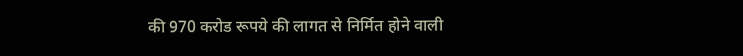की 970 करोड रूपये की लागत से निर्मित होने वाली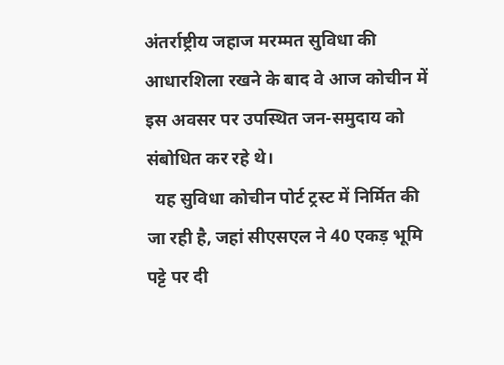अंतर्राष्ट्रीय जहाज मरम्मत सुविधा की आधारशिला रखने के बाद वे आज कोचीन में इस अवसर पर उपस्थित जन-समुदाय को संबोधित कर रहे थे।
  यह सुविधा कोचीन पोर्ट ट्रस्ट में निर्मित की जा रही है, जहां सीएसएल ने 40 एकड़ भूमि पट्टे पर दी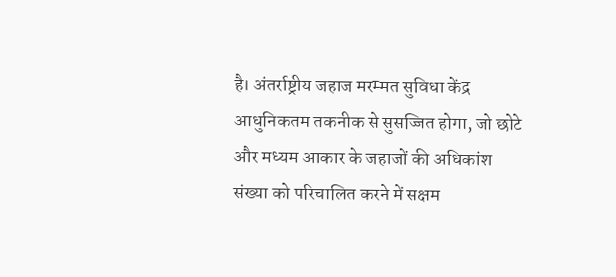है। अंतर्राष्ट्रीय जहाज मरम्मत सुविधा केंद्र आधुनिकतम तकनीक से सुसज्जित होगा, जो छोटे और मध्यम आकार के जहाजों की अधिकांश संख्या को परिचालित करने में सक्षम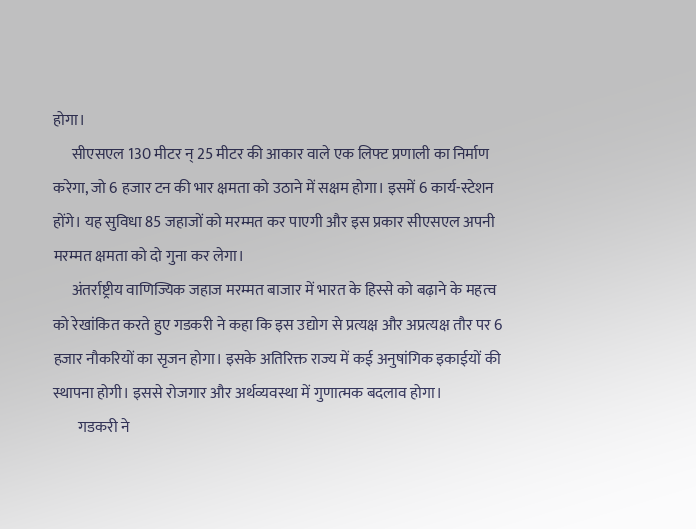होगा।
      सीएसएल 130 मीटर न् 25 मीटर की आकार वाले एक लिफ्ट प्रणाली का निर्माण करेगा, जो 6 हजार टन की भार क्षमता को उठाने में सक्षम होगा। इसमें 6 कार्य-स्टेशन होंगे। यह सुविधा 85 जहाजों को मरम्मत कर पाएगी और इस प्रकार सीएसएल अपनी मरम्मत क्षमता को दो गुना कर लेगा।
      अंतर्राष्ट्रीय वाणिज्यिक जहाज मरम्मत बाजार में भारत के हिस्से को बढ़ाने के महत्व को रेखांकित करते हुए गडकरी ने कहा कि इस उद्योग से प्रत्यक्ष और अप्रत्यक्ष तौर पर 6 हजार नौकरियों का सृजन होगा। इसके अतिरिक्त राज्य में कई अनुषांगिक इकाईयों की स्थापना होगी। इससे रोजगार और अर्थव्यवस्था में गुणात्मक बदलाव होगा।
        गडकरी ने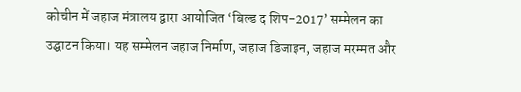कोचीन में जहाज मंत्रालय द्वारा आयोजित ‘बिल्ड द शिप-2017’ सम्मेलन का उद्घाटन किया। यह सम्मेलन जहाज निर्माण, जहाज डिजाइन, जहाज मरम्मत और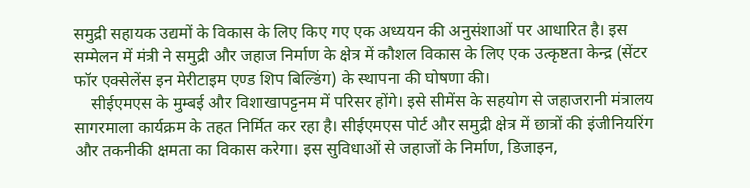समुद्री सहायक उद्यमों के विकास के लिए किए गए एक अध्ययन की अनुसंशाओं पर आधारित है। इस सम्मेलन में मंत्री ने समुद्री और जहाज निर्माण के क्षेत्र में कौशल विकास के लिए एक उत्कृष्टता केन्द्र (सेंटर फॉर एक्सेलेंस इन मेरीटाइम एण्ड शिप बिल्डिंग) के स्थापना की घोषणा की।
    सीईएमएस के मुम्बई और विशाखापट्टनम में परिसर होंगे। इसे सीमेंस के सहयोग से जहाजरानी मंत्रालय सागरमाला कार्यक्रम के तहत निर्मित कर रहा है। सीईएमएस पोर्ट और समुद्री क्षेत्र में छात्रों की इंजीनियरिंग और तकनीकी क्षमता का विकास करेगा। इस सुविधाओं से जहाजों के निर्माण, डिजाइन,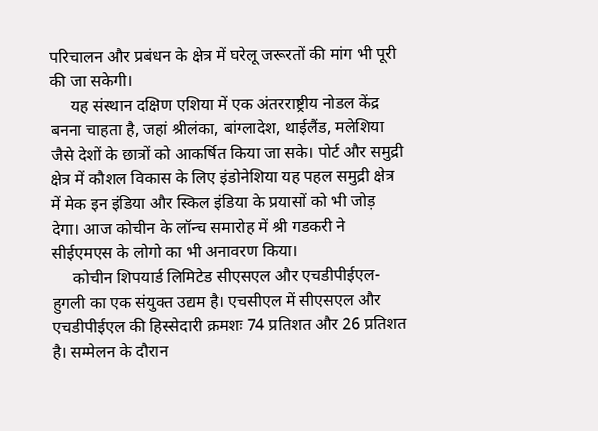परिचालन और प्रबंधन के क्षेत्र में घरेलू जरूरतों की मांग भी पूरी की जा सकेगी।
     यह संस्थान दक्षिण एशिया में एक अंतरराष्ट्रीय नोडल केंद्र बनना चाहता है, जहां श्रीलंका, बांग्लादेश, थाईलैंड, मलेशिया जैसे देशों के छात्रों को आकर्षित किया जा सके। पोर्ट और समुद्री क्षेत्र में कौशल विकास के लिए इंडोनेशिया यह पहल समुद्री क्षेत्र में मेक इन इंडिया और स्किल इंडिया के प्रयासों को भी जोड़ देगा। आज कोचीन के लॉन्च समारोह में श्री गडकरी ने सीईएमएस के लोगो का भी अनावरण किया।
     कोचीन शिपयार्ड लिमिटेड सीएसएल और एचडीपीईएल-हुगली का एक संयुक्त उद्यम है। एचसीएल में सीएसएल और एचडीपीईएल की हिस्सेदारी क्रमशः 74 प्रतिशत और 26 प्रतिशत है। सम्मेलन के दौरान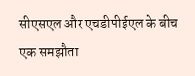सीएसएल और एचडीपीईएल के बीच एक समझौता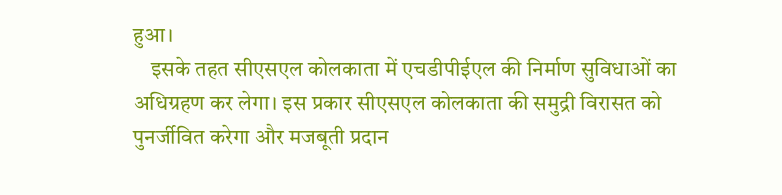हुआ।
    इसके तहत सीएसएल कोलकाता में एचडीपीईएल की निर्माण सुविधाओं का अधिग्रहण कर लेगा। इस प्रकार सीएसएल कोलकाता की समुद्री विरासत को पुनर्जीवित करेगा और मजबूती प्रदान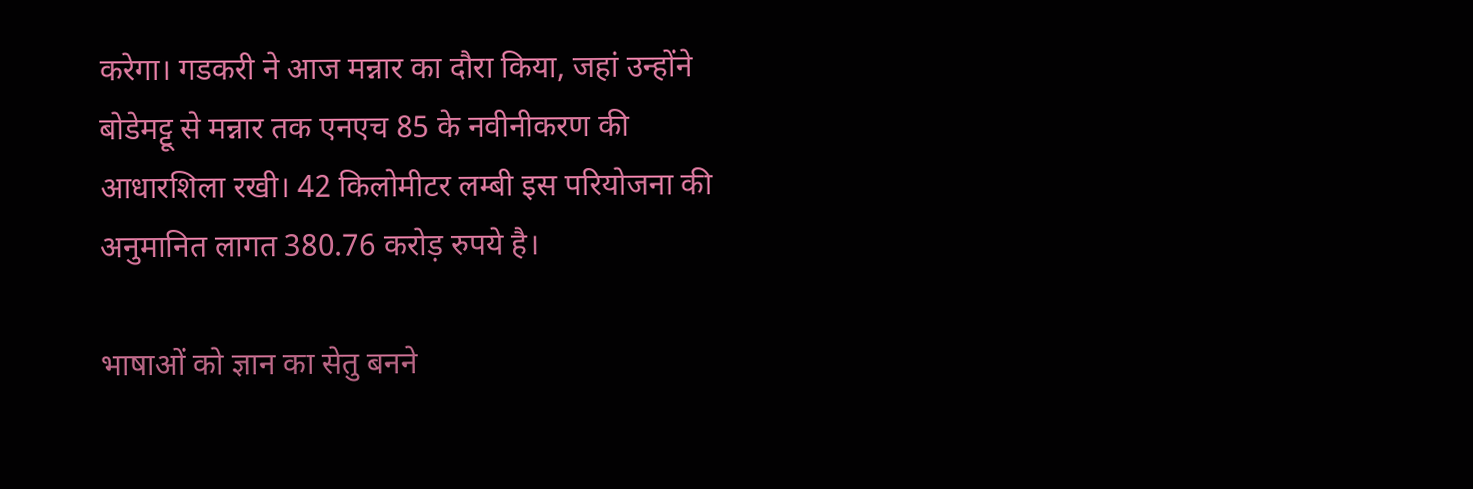करेगा। गडकरी ने आज मन्नार का दौरा किया, जहां उन्होंने बोडेमट्टू से मन्नार तक एनएच 85 के नवीनीकरण की आधारशिला रखी। 42 किलोमीटर लम्बी इस परियोजना की अनुमानित लागत 380.76 करोड़ रुपये है।

भाषाओं को ज्ञान का सेतु बनने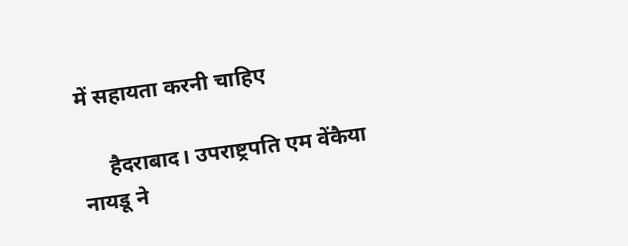में सहायता करनी चाहिए

     हैदराबाद। उपराष्ट्रपति एम वेंकैया नायडू ने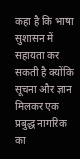कहा है कि भाषा सुशासन में सहायता कर सकती है क्योंकि सूचना और ज्ञान मिलकर एक प्रबुद्ध नागरिक का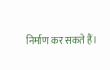निर्माण कर सकते हैं।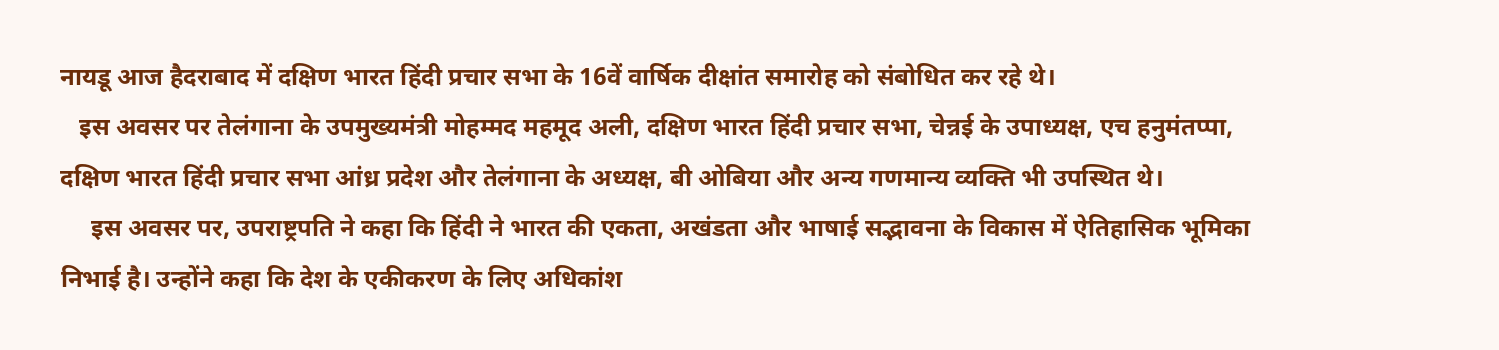नायडू आज हैदराबाद में दक्षिण भारत हिंदी प्रचार सभा के 16वें वार्षिक दीक्षांत समारोह को संबोधित कर रहे थे।
   इस अवसर पर तेलंगाना के उपमुख्यमंत्री मोहम्मद महमूद अली, दक्षिण भारत हिंदी प्रचार सभा, चेन्नई के उपाध्यक्ष, एच हनुमंतप्पा, दक्षिण भारत हिंदी प्रचार सभा आंध्र प्रदेश और तेलंगाना के अध्यक्ष, बी ओबिया और अन्य गणमान्य व्यक्ति भी उपस्थित थे।
     इस अवसर पर, उपराष्ट्रपति ने कहा कि हिंदी ने भारत की एकता, अखंडता और भाषाई सद्भावना के विकास में ऐतिहासिक भूमिका निभाई है। उन्होंने कहा कि देश के एकीकरण के लिए अधिकांश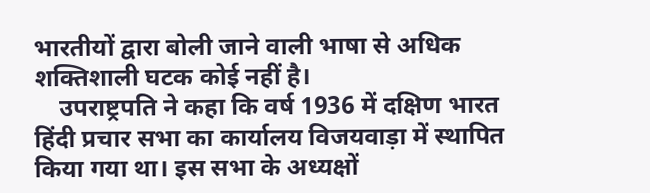भारतीयों द्वारा बोली जाने वाली भाषा से अधिक शक्तिशाली घटक कोई नहीं है।
    उपराष्ट्रपति ने कहा कि वर्ष 1936 में दक्षिण भारत हिंदी प्रचार सभा का कार्यालय विजयवाड़ा में स्थापित किया गया था। इस सभा के अध्यक्षों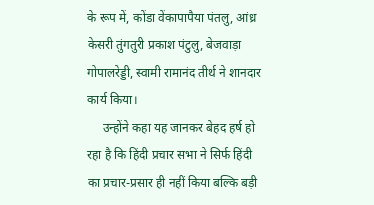के रूप में, कोंडा वेंकापापैया पंतलु, आंध्र केसरी तुंगतुरी प्रकाश पंटुलु, बेजवाड़ा गोपालरेड्डी, स्वामी रामानंद तीर्थ ने शानदार कार्य किया।
     उन्होंने कहा यह जानकर बेहद हर्ष हो रहा है कि हिंदी प्रचार सभा ने सिर्फ हिंदी का प्रचार-प्रसार ही नहीं किया बल्कि बड़ी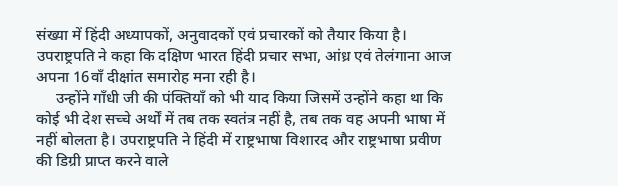संख्या में हिंदी अध्यापकों, अनुवादकों एवं प्रचारकों को तैयार किया है। उपराष्ट्रपति ने कहा कि दक्षिण भारत हिंदी प्रचार सभा, आंध्र एवं तेलंगाना आज अपना 16वाँ दीक्षांत समारोह मना रही है।
     उन्होंने गाँधी जी की पंक्तियाँ को भी याद किया जिसमें उन्होंने कहा था कि कोई भी देश सच्चे अर्थों में तब तक स्वतंत्र नहीं है, तब तक वह अपनी भाषा में नहीं बोलता है। उपराष्ट्रपति ने हिंदी में राष्ट्रभाषा विशारद और राष्ट्रभाषा प्रवीण की डिग्री प्राप्त करने वाले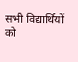सभी विद्यार्थियों को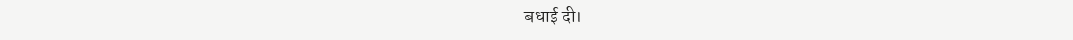बधाई दी।